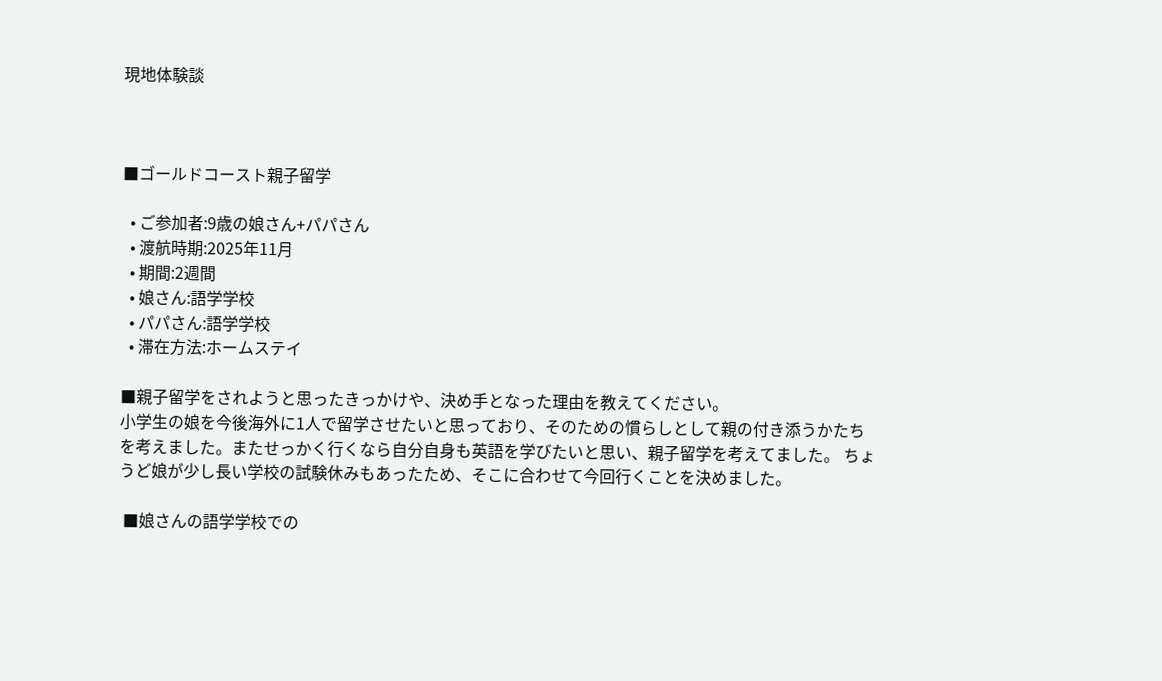現地体験談



■ゴールドコースト親子留学

  • ご参加者:9歳の娘さん+パパさん
  • 渡航時期:2025年11月
  • 期間:2週間
  • 娘さん:語学学校
  • パパさん:語学学校
  • 滞在方法:ホームステイ

■親子留学をされようと思ったきっかけや、決め手となった理由を教えてください。
小学生の娘を今後海外に1人で留学させたいと思っており、そのための慣らしとして親の付き添うかたちを考えました。またせっかく行くなら自分自身も英語を学びたいと思い、親子留学を考えてました。 ちょうど娘が少し長い学校の試験休みもあったため、そこに合わせて今回行くことを決めました。

 ■娘さんの語学学校での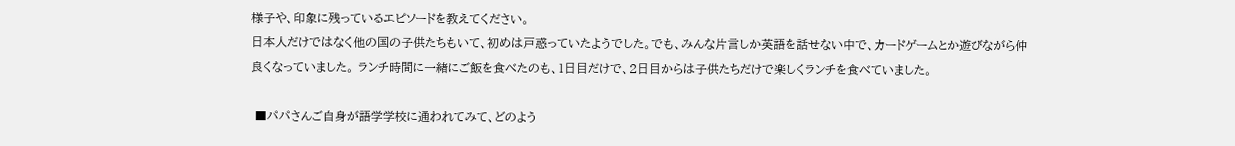様子や、印象に残っているエピソードを教えてください。
日本人だけではなく他の国の子供たちもいて、初めは戸惑っていたようでした。でも、みんな片言しか英語を話せない中で、カードゲームとか遊びながら仲良くなっていました。 ランチ時間に一緒にご飯を食べたのも、1日目だけで、2日目からは子供たちだけで楽しくランチを食べていました。

 ■パパさんご自身が語学学校に通われてみて、どのよう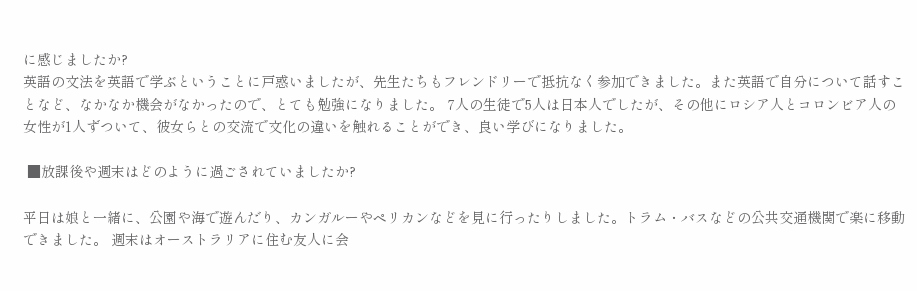に感じましたか?
英語の文法を英語で学ぶということに戸惑いましたが、先生たちもフレンドリーで抵抗なく参加できました。また英語で自分について話すことなど、なかなか機会がなかったので、とても勉強になりました。 7人の生徒で5人は日本人でしたが、その他にロシア人とコロンビア人の女性が1人ずついて、彼女らとの交流で文化の違いを触れることができ、良い学びになりました。

 ■放課後や週末はどのように過ごされていましたか?

平日は娘と一緒に、公園や海で遊んだり、カンガルーやペリカンなどを見に行ったりしました。トラム・バスなどの公共交通機関で楽に移動できました。 週末はオーストラリアに住む友人に会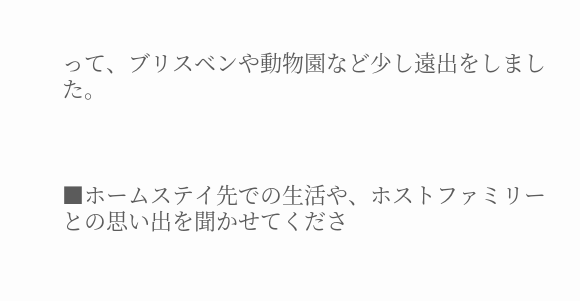って、ブリスベンや動物園など少し遠出をしました。



■ホームステイ先での生活や、ホストファミリーとの思い出を聞かせてくださ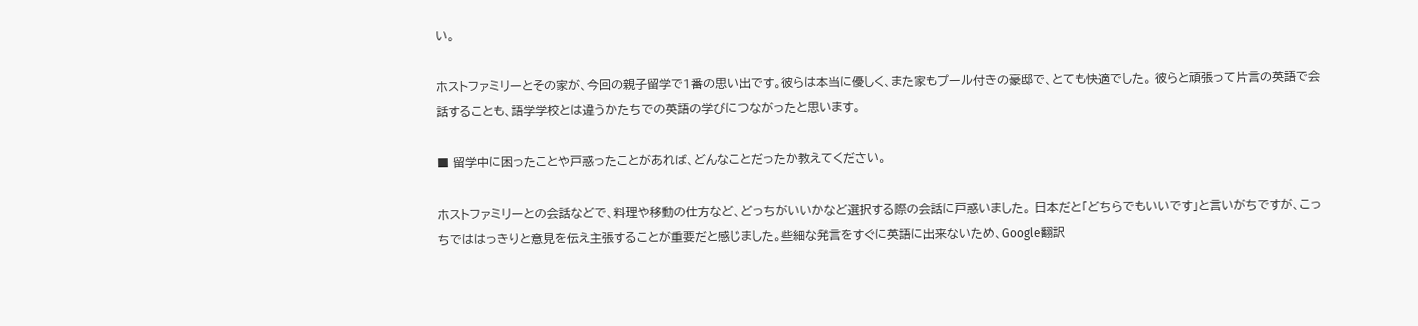い。

ホストファミリーとその家が、今回の親子留学で1番の思い出です。彼らは本当に優しく、また家もプール付きの豪邸で、とても快適でした。 彼らと頑張って片言の英語で会話することも、語学学校とは違うかたちでの英語の学びにつながったと思います。

■ 留学中に困ったことや戸惑ったことがあれば、どんなことだったか教えてください。

ホストファミリーとの会話などで、料理や移動の仕方など、どっちがいいかなど選択する際の会話に戸惑いました。 日本だと「どちらでもいいです」と言いがちですが、こっちでははっきりと意見を伝え主張することが重要だと感じました。些細な発言をすぐに英語に出来ないため、Google翻訳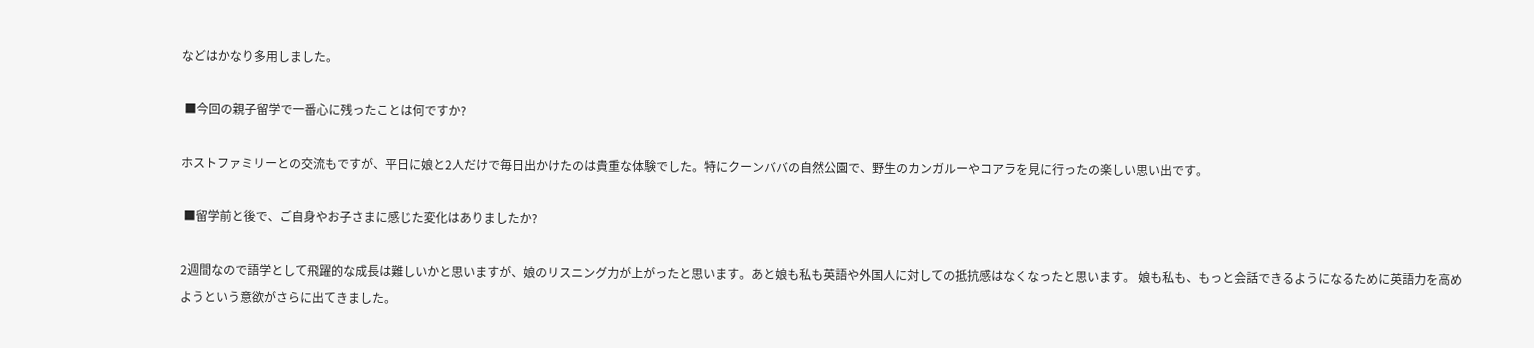などはかなり多用しました。

 ■今回の親子留学で一番心に残ったことは何ですか?

ホストファミリーとの交流もですが、平日に娘と2人だけで毎日出かけたのは貴重な体験でした。特にクーンババの自然公園で、野生のカンガルーやコアラを見に行ったの楽しい思い出です。

 ■留学前と後で、ご自身やお子さまに感じた変化はありましたか?

2週間なので語学として飛躍的な成長は難しいかと思いますが、娘のリスニング力が上がったと思います。あと娘も私も英語や外国人に対しての抵抗感はなくなったと思います。 娘も私も、もっと会話できるようになるために英語力を高めようという意欲がさらに出てきました。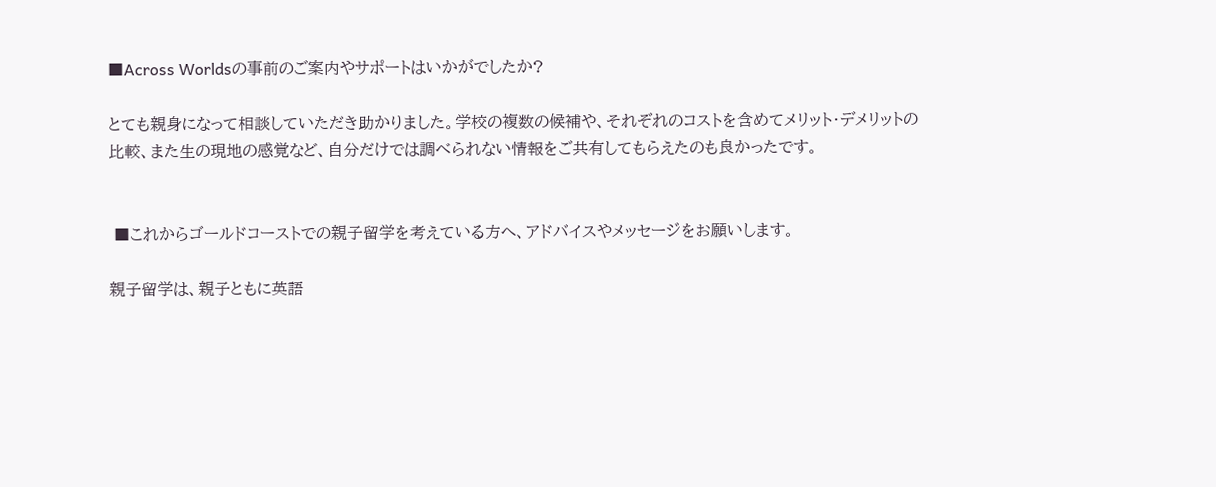■Across Worldsの事前のご案内やサポートはいかがでしたか?

とても親身になって相談していただき助かりました。学校の複数の候補や、それぞれのコストを含めてメリット・デメリットの比較、また生の現地の感覚など、自分だけでは調べられない情報をご共有してもらえたのも良かったです。


 ■これからゴールドコーストでの親子留学を考えている方へ、アドバイスやメッセージをお願いします。

親子留学は、親子ともに英語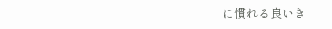に慣れる良いき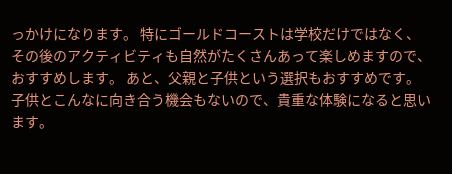っかけになります。 特にゴールドコーストは学校だけではなく、その後のアクティビティも自然がたくさんあって楽しめますので、おすすめします。 あと、父親と子供という選択もおすすめです。子供とこんなに向き合う機会もないので、貴重な体験になると思います。